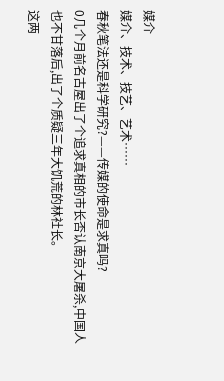媒介
媒介、技术、技艺、艺术……
春秋笔法还是科学研究?——传媒的使命是求真吗?
0几个月前名古屋出了个追求真相的市长否认南京大屠杀,中国人也不甘落后,出了个质疑三年大饥荒的林社长。
这两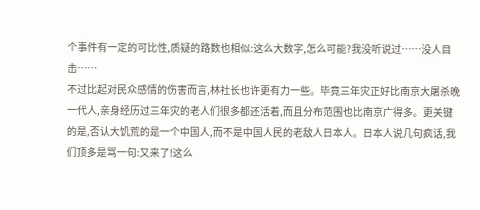个事件有一定的可比性,质疑的路数也相似:这么大数字,怎么可能?我没听说过……没人目击……
不过比起对民众感情的伤害而言,林社长也许更有力一些。毕竟三年灾正好比南京大屠杀晚一代人,亲身经历过三年灾的老人们很多都还活着,而且分布范围也比南京广得多。更关键的是,否认大饥荒的是一个中国人,而不是中国人民的老敌人日本人。日本人说几句疯话,我们顶多是骂一句:又来了!这么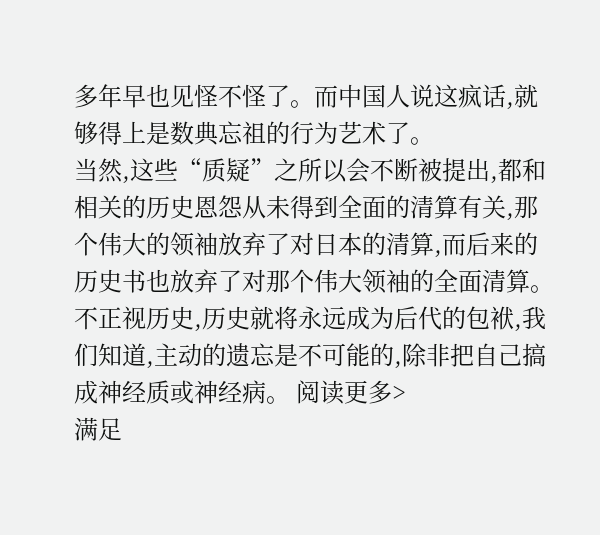多年早也见怪不怪了。而中国人说这疯话,就够得上是数典忘祖的行为艺术了。
当然,这些“质疑”之所以会不断被提出,都和相关的历史恩怨从未得到全面的清算有关,那个伟大的领袖放弃了对日本的清算,而后来的历史书也放弃了对那个伟大领袖的全面清算。不正视历史,历史就将永远成为后代的包袱,我们知道,主动的遗忘是不可能的,除非把自己搞成神经质或神经病。 阅读更多>
满足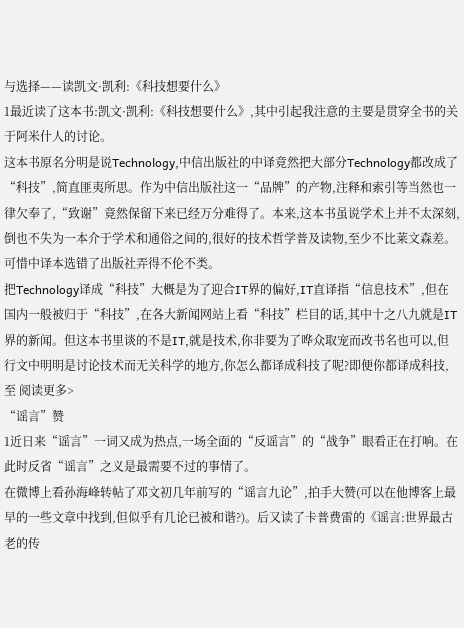与选择——读凯文·凯利:《科技想要什么》
1最近读了这本书:凯文·凯利:《科技想要什么》,其中引起我注意的主要是贯穿全书的关于阿米什人的讨论。
这本书原名分明是说Technology,中信出版社的中译竟然把大部分Technology都改成了“科技”,简直匪夷所思。作为中信出版社这一“品牌”的产物,注释和索引等当然也一律欠奉了,“致谢”竟然保留下来已经万分难得了。本来,这本书虽说学术上并不太深刻,倒也不失为一本介于学术和通俗之间的,很好的技术哲学普及读物,至少不比莱文森差。可惜中译本选错了出版社弄得不伦不类。
把Technology译成“科技”大概是为了迎合IT界的偏好,IT直译指“信息技术”,但在国内一般被归于“科技”,在各大新闻网站上看“科技”栏目的话,其中十之八九就是IT界的新闻。但这本书里谈的不是IT,就是技术,你非要为了哗众取宠而改书名也可以,但行文中明明是讨论技术而无关科学的地方,你怎么都译成科技了呢?即便你都译成科技,至 阅读更多>
“谣言”赞
1近日来“谣言”一词又成为热点,一场全面的“反谣言”的“战争”眼看正在打响。在此时反省“谣言”之义是最需要不过的事情了。
在微博上看孙海峰转帖了邓文初几年前写的“谣言九论”,拍手大赞(可以在他博客上最早的一些文章中找到,但似乎有几论已被和谐?)。后又读了卡普费雷的《谣言:世界最古老的传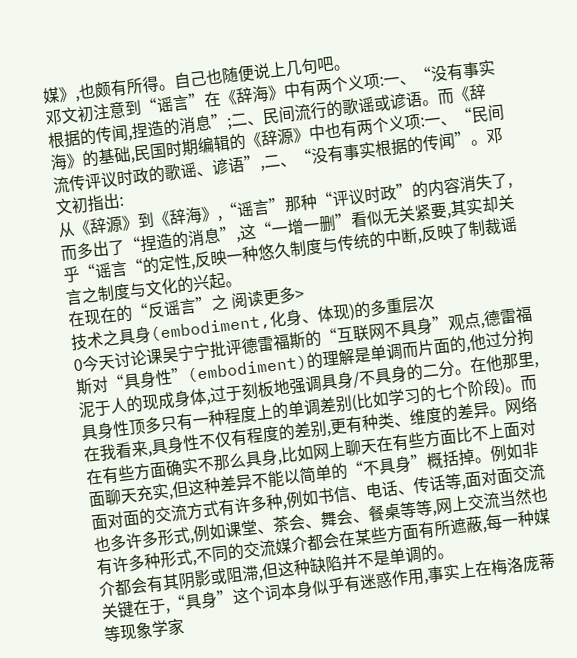媒》,也颇有所得。自己也随便说上几句吧。
邓文初注意到“谣言”在《辞海》中有两个义项:一、“没有事实根据的传闻,捏造的消息”;二、民间流行的歌谣或谚语。而《辞海》的基础,民国时期编辑的《辞源》中也有两个义项:一、“民间流传评议时政的歌谣、谚语”,二、“没有事实根据的传闻”。邓文初指出:
从《辞源》到《辞海》,“谣言”那种“评议时政”的内容消失了,而多出了“捏造的消息”,这“一增一删”看似无关紧要,其实却关乎“谣言“的定性,反映一种悠久制度与传统的中断,反映了制裁谣言之制度与文化的兴起。
在现在的“反谣言”之 阅读更多>
技术之具身(embodiment,化身、体现)的多重层次
0今天讨论课吴宁宁批评德雷福斯的“互联网不具身”观点,德雷福斯对“具身性”(embodiment)的理解是单调而片面的,他过分拘泥于人的现成身体,过于刻板地强调具身/不具身的二分。在他那里,具身性顶多只有一种程度上的单调差别(比如学习的七个阶段)。而在我看来,具身性不仅有程度的差别,更有种类、维度的差异。网络在有些方面确实不那么具身,比如网上聊天在有些方面比不上面对面聊天充实,但这种差异不能以简单的“不具身”概括掉。例如非面对面的交流方式有许多种,例如书信、电话、传话等,面对面交流也多许多形式,例如课堂、茶会、舞会、餐桌等等,网上交流当然也有许多种形式,不同的交流媒介都会在某些方面有所遮蔽,每一种媒介都会有其阴影或阻滞,但这种缺陷并不是单调的。
关键在于,“具身”这个词本身似乎有迷惑作用,事实上在梅洛庞蒂等现象学家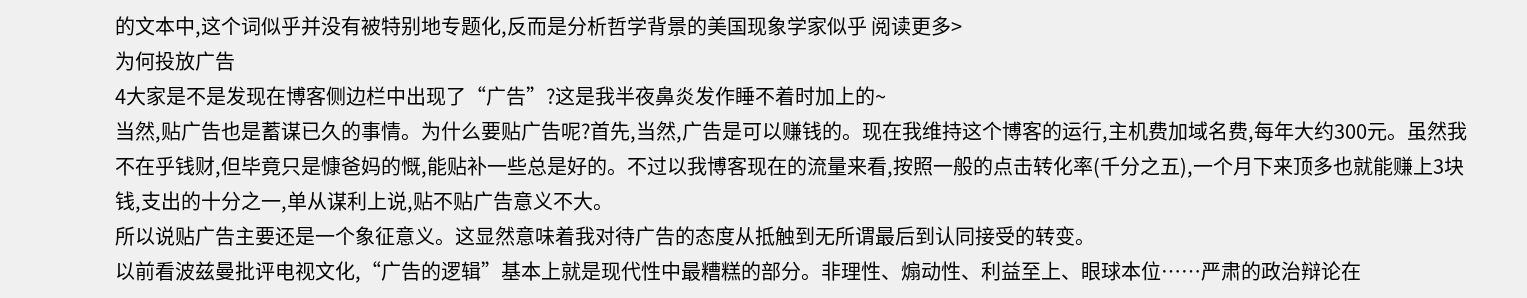的文本中,这个词似乎并没有被特别地专题化,反而是分析哲学背景的美国现象学家似乎 阅读更多>
为何投放广告
4大家是不是发现在博客侧边栏中出现了“广告”?这是我半夜鼻炎发作睡不着时加上的~
当然,贴广告也是蓄谋已久的事情。为什么要贴广告呢?首先,当然,广告是可以赚钱的。现在我维持这个博客的运行,主机费加域名费,每年大约300元。虽然我不在乎钱财,但毕竟只是慷爸妈的慨,能贴补一些总是好的。不过以我博客现在的流量来看,按照一般的点击转化率(千分之五),一个月下来顶多也就能赚上3块钱,支出的十分之一,单从谋利上说,贴不贴广告意义不大。
所以说贴广告主要还是一个象征意义。这显然意味着我对待广告的态度从抵触到无所谓最后到认同接受的转变。
以前看波兹曼批评电视文化,“广告的逻辑”基本上就是现代性中最糟糕的部分。非理性、煽动性、利益至上、眼球本位……严肃的政治辩论在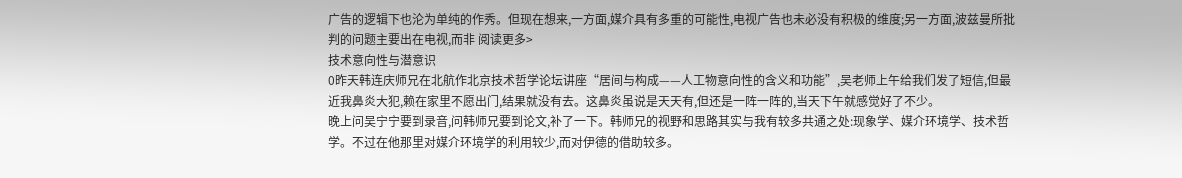广告的逻辑下也沦为单纯的作秀。但现在想来,一方面,媒介具有多重的可能性,电视广告也未必没有积极的维度;另一方面,波兹曼所批判的问题主要出在电视,而非 阅读更多>
技术意向性与潜意识
0昨天韩连庆师兄在北航作北京技术哲学论坛讲座“居间与构成——人工物意向性的含义和功能”,吴老师上午给我们发了短信,但最近我鼻炎大犯,赖在家里不愿出门,结果就没有去。这鼻炎虽说是天天有,但还是一阵一阵的,当天下午就感觉好了不少。
晚上问吴宁宁要到录音,问韩师兄要到论文,补了一下。韩师兄的视野和思路其实与我有较多共通之处:现象学、媒介环境学、技术哲学。不过在他那里对媒介环境学的利用较少,而对伊德的借助较多。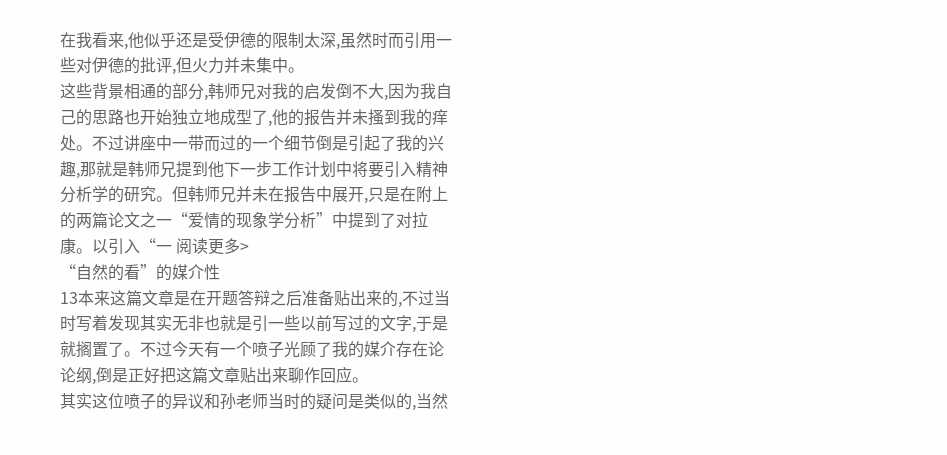在我看来,他似乎还是受伊德的限制太深,虽然时而引用一些对伊德的批评,但火力并未集中。
这些背景相通的部分,韩师兄对我的启发倒不大,因为我自己的思路也开始独立地成型了,他的报告并未搔到我的痒处。不过讲座中一带而过的一个细节倒是引起了我的兴趣,那就是韩师兄提到他下一步工作计划中将要引入精神分析学的研究。但韩师兄并未在报告中展开,只是在附上的两篇论文之一“爱情的现象学分析”中提到了对拉康。以引入“一 阅读更多>
“自然的看”的媒介性
13本来这篇文章是在开题答辩之后准备贴出来的,不过当时写着发现其实无非也就是引一些以前写过的文字,于是就搁置了。不过今天有一个喷子光顾了我的媒介存在论论纲,倒是正好把这篇文章贴出来聊作回应。
其实这位喷子的异议和孙老师当时的疑问是类似的,当然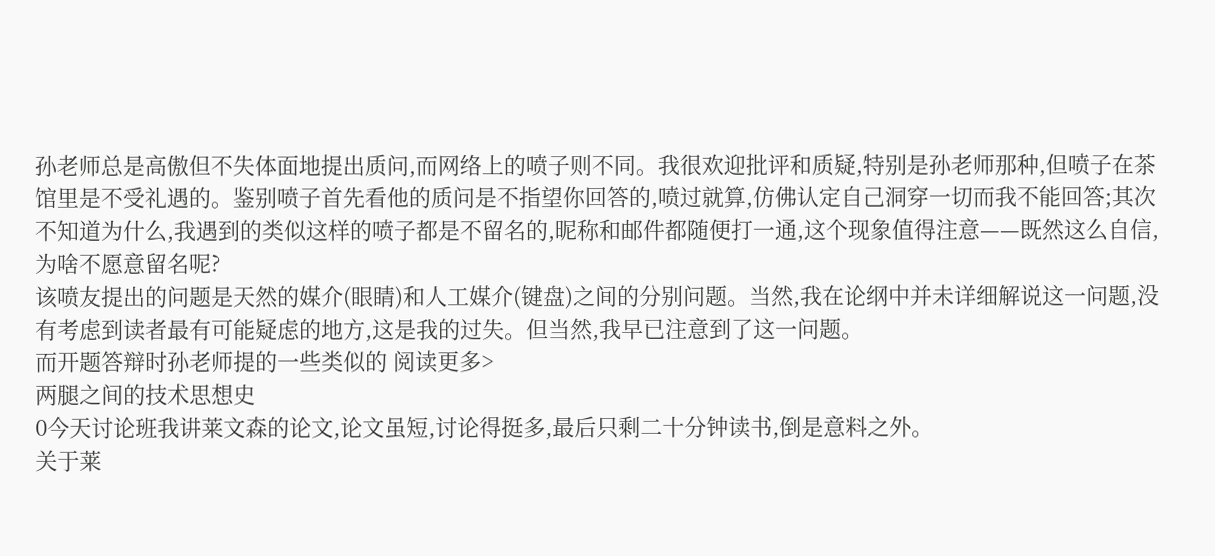孙老师总是高傲但不失体面地提出质问,而网络上的喷子则不同。我很欢迎批评和质疑,特别是孙老师那种,但喷子在茶馆里是不受礼遇的。鉴别喷子首先看他的质问是不指望你回答的,喷过就算,仿佛认定自己洞穿一切而我不能回答;其次不知道为什么,我遇到的类似这样的喷子都是不留名的,昵称和邮件都随便打一通,这个现象值得注意——既然这么自信,为啥不愿意留名呢?
该喷友提出的问题是天然的媒介(眼睛)和人工媒介(键盘)之间的分别问题。当然,我在论纲中并未详细解说这一问题,没有考虑到读者最有可能疑虑的地方,这是我的过失。但当然,我早已注意到了这一问题。
而开题答辩时孙老师提的一些类似的 阅读更多>
两腿之间的技术思想史
0今天讨论班我讲莱文森的论文,论文虽短,讨论得挺多,最后只剩二十分钟读书,倒是意料之外。
关于莱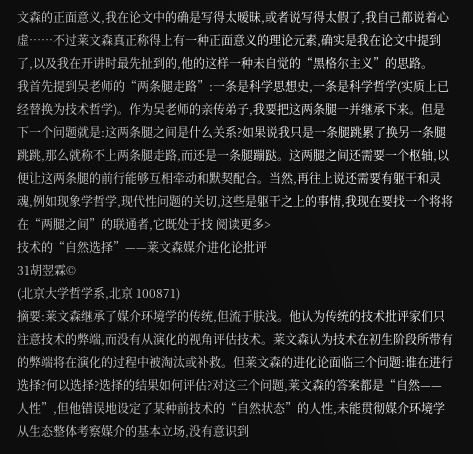文森的正面意义,我在论文中的确是写得太暧昧,或者说写得太假了,我自己都说着心虚……不过莱文森真正称得上有一种正面意义的理论元素,确实是我在论文中提到了,以及我在开讲时最先扯到的,他的这样一种未自觉的“黑格尔主义”的思路。
我首先提到吴老师的“两条腿走路”:一条是科学思想史,一条是科学哲学(实质上已经替换为技术哲学)。作为吴老师的亲传弟子,我要把这两条腿一并继承下来。但是下一个问题就是:这两条腿之间是什么关系?如果说我只是一条腿跳累了换另一条腿跳跳,那么就称不上两条腿走路,而还是一条腿蹦跶。这两腿之间还需要一个枢轴,以便让这两条腿的前行能够互相牵动和默契配合。当然,再往上说还需要有躯干和灵魂,例如现象学哲学,现代性问题的关切,这些是躯干之上的事情,我现在要找一个将将在“两腿之间”的联通者,它既处于技 阅读更多>
技术的“自然选择”——莱文森媒介进化论批评
31胡翌霖©
(北京大学哲学系,北京 100871)
摘要:莱文森继承了媒介环境学的传统,但流于肤浅。他认为传统的技术批评家们只注意技术的弊端,而没有从演化的视角评估技术。莱文森认为技术在初生阶段所带有的弊端将在演化的过程中被淘汰或补救。但莱文森的进化论面临三个问题:谁在进行选择?何以选择?选择的结果如何评估?对这三个问题,莱文森的答案都是“自然——人性”,但他错误地设定了某种前技术的“自然状态”的人性,未能贯彻媒介环境学从生态整体考察媒介的基本立场,没有意识到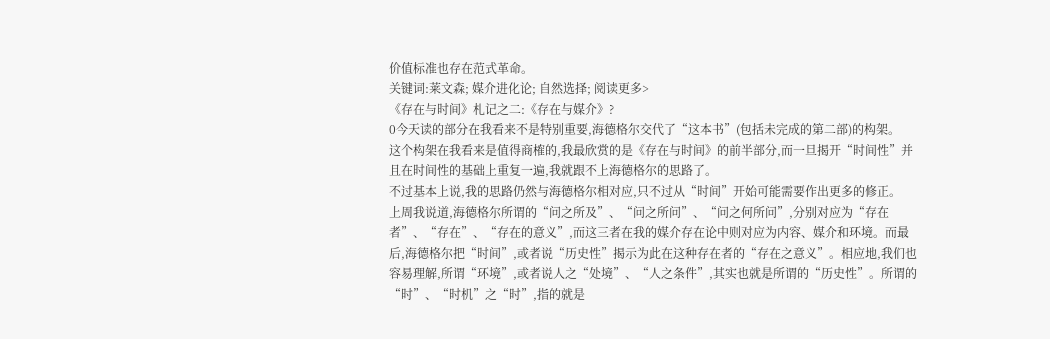价值标准也存在范式革命。
关键词:莱文森; 媒介进化论; 自然选择; 阅读更多>
《存在与时间》札记之二:《存在与媒介》?
0今天读的部分在我看来不是特别重要,海德格尔交代了“这本书”(包括未完成的第二部)的构架。
这个构架在我看来是值得商榷的,我最欣赏的是《存在与时间》的前半部分,而一旦揭开“时间性”并且在时间性的基础上重复一遍,我就跟不上海德格尔的思路了。
不过基本上说,我的思路仍然与海德格尔相对应,只不过从“时间”开始可能需要作出更多的修正。
上周我说道,海德格尔所谓的“问之所及”、“问之所问”、“问之何所问”,分别对应为“存在者”、“存在”、“存在的意义”,而这三者在我的媒介存在论中则对应为内容、媒介和环境。而最后,海德格尔把“时间”,或者说“历史性”揭示为此在这种存在者的“存在之意义”。相应地,我们也容易理解,所谓“环境”,或者说人之“处境”、“人之条件”,其实也就是所谓的“历史性”。所谓的“时”、“时机”之“时”,指的就是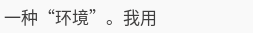一种“环境”。我用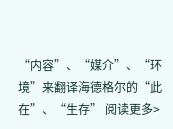“内容”、“媒介”、“环境”来翻译海德格尔的“此在”、“生存” 阅读更多>